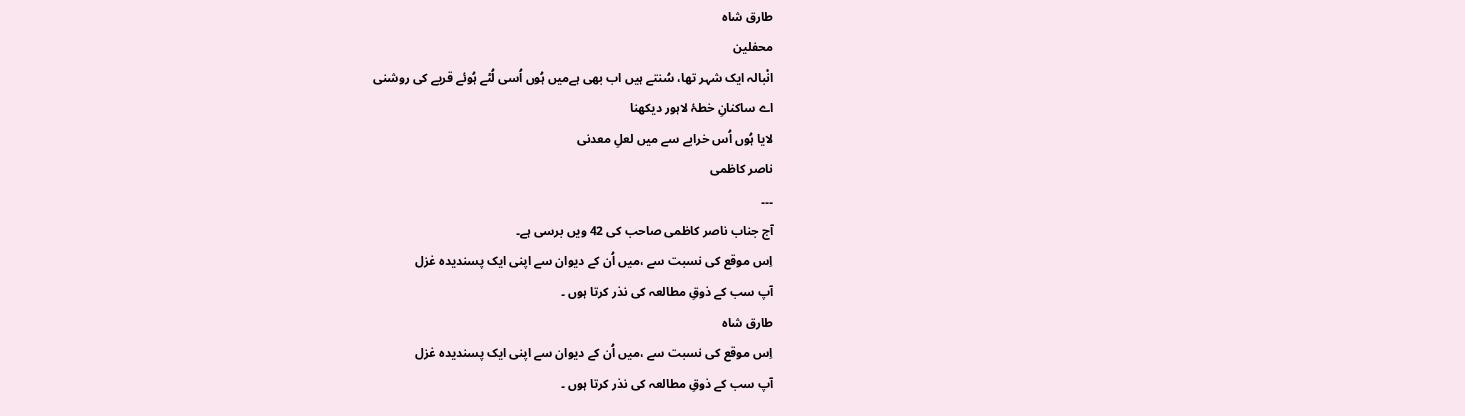طارق شاہ
محفلین
انْبالہ ایک شہر تھا، سُنتے ہیں اب بھی ہےمیں ہُوں اُسی لُٹے ہُوئے قریے کی روشنی
اے ساکنانِ خطۂ لاہور دیکھنا
لایا ہُوں اُس خرابے سے میں لعلِ معدنی
ناصر کاظمی
۔۔۔
آج جناب ناصر کاظمی صاحب کی 42 ویں برسی ہے۔
اِس موقع کی نسبت سے ،میں اُن کے دیوان سے اپنی ایک پسندیدہ غزل
آپ سب کے ذوقِ مطالعہ کی نذر کرتا ہوں ۔
طارق شاہ
اِس موقع کی نسبت سے ،میں اُن کے دیوان سے اپنی ایک پسندیدہ غزل
آپ سب کے ذوقِ مطالعہ کی نذر کرتا ہوں ۔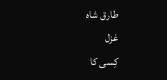طارق شاہ
غزل
کِسی کا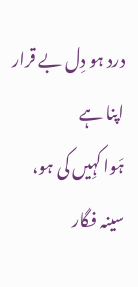درد ہو دِل بے قرار اپنا ہے
ہَوا کہِیں کی ہو، سینہ فگار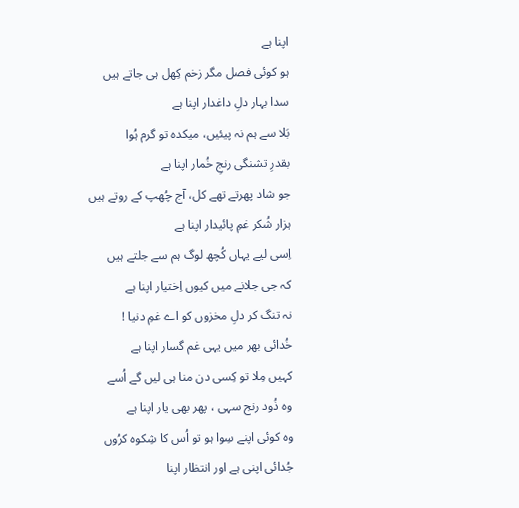اپنا ہے
ہو کوئی فصل مگر زخم کِھل ہی جاتے ہیں
سدا بہار دلِ داغدار اپنا ہے
بَلا سے ہم نہ پیئیں، میکدہ تو گرم ہُوا
بقدرِ تشنگی رنجِ خُمار اپنا ہے
جو شاد پھرتے تھے کل، آج چُھپ کے روتے ہیں
ہزار شُکر غمِ پائیدار اپنا ہے
اِسی لیے یہاں کُچھ لوگ ہم سے جلتے ہیں
کہ جی جلانے میں کیوں اِختیار اپنا ہے
نہ تنگ کر دلِ مخزوں کو اے غمِ دنیا !
خُدائی بھر میں یہی غم گسار اپنا ہے
کہیں مِلا تو کِسی دن منا ہی لیں گے اُسے
وہ ذُود رنج سہی ، پھر بھی یار اپنا ہے
وہ کوئی اپنے سِوا ہو تو اُس کا شِکوہ کرُوں
جُدائی اپنی ہے اور انتظار اپنا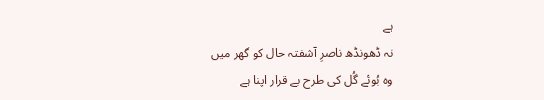ہے
نہ ڈھونڈھ ناصرِ آشفتہ حال کو گھر میں
وہ بُوئے گُل کی طرح بے قرار اپنا ہے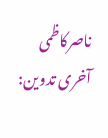ناصرکاظمی
آخری تدوین: